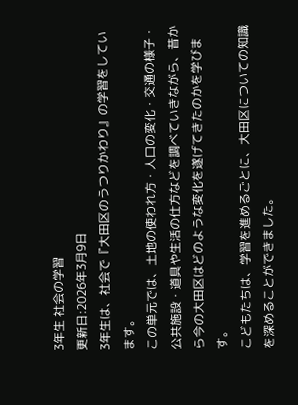3年生 社会の学習
更新日:2026年3月9日
3年生は、社会で『大田区のうつりかわり』の学習をしています。
この単元では、土地の使われ方・人口の変化・交通の様子・公共施設・道具や生活の仕方などを調べていきながら、昔から今の大田区はどのような変化を遂げてきたのかを学びます。
こどもたちは、学習を進めるごとに、大田区についての知識を深めることができました。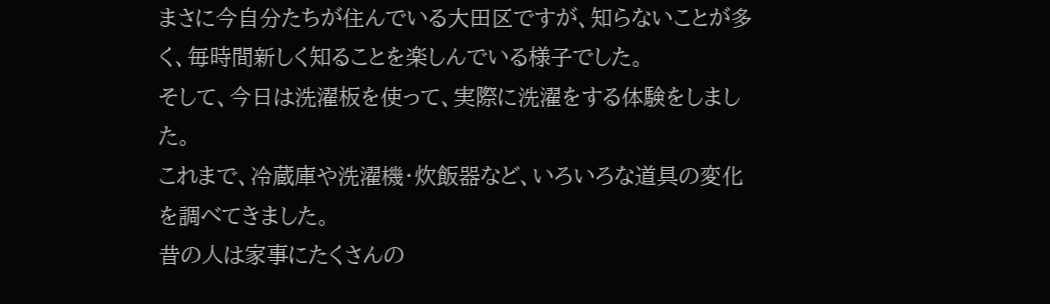まさに今自分たちが住んでいる大田区ですが、知らないことが多く、毎時間新しく知ることを楽しんでいる様子でした。
そして、今日は洗濯板を使って、実際に洗濯をする体験をしました。
これまで、冷蔵庫や洗濯機・炊飯器など、いろいろな道具の変化を調べてきました。
昔の人は家事にたくさんの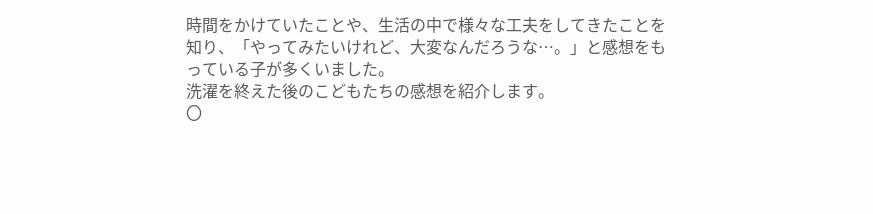時間をかけていたことや、生活の中で様々な工夫をしてきたことを知り、「やってみたいけれど、大変なんだろうな…。」と感想をもっている子が多くいました。
洗濯を終えた後のこどもたちの感想を紹介します。
〇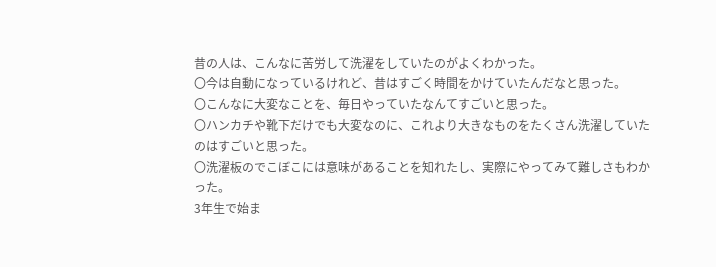昔の人は、こんなに苦労して洗濯をしていたのがよくわかった。
〇今は自動になっているけれど、昔はすごく時間をかけていたんだなと思った。
〇こんなに大変なことを、毎日やっていたなんてすごいと思った。
〇ハンカチや靴下だけでも大変なのに、これより大きなものをたくさん洗濯していたのはすごいと思った。
〇洗濯板のでこぼこには意味があることを知れたし、実際にやってみて難しさもわかった。
3年生で始ま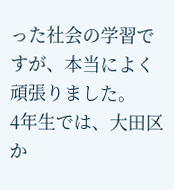った社会の学習ですが、本当によく頑張りました。
4年生では、大田区か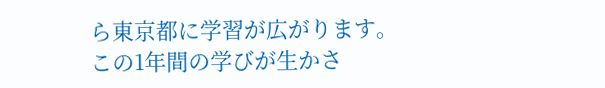ら東京都に学習が広がります。
この1年間の学びが生かさ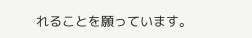れることを願っています。